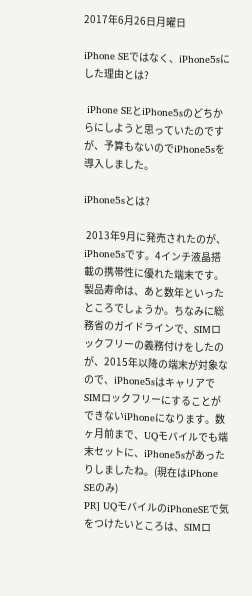2017年6月26日月曜日

iPhone SEではなく、iPhone5sにした理由とは?

 iPhone SEとiPhone5sのどちからにしようと思っていたのですが、予算もないのでiPhone5sを導入しました。

iPhone5sとは?

 2013年9月に発売されたのが、iPhone5sです。4インチ液晶搭載の携帯性に優れた端末です。製品寿命は、あと数年といったところでしょうか。ちなみに総務省のガイドラインで、SIMロックフリーの義務付けをしたのが、2015年以降の端末が対象なので、iPhone5sはキャリアでSIMロックフリーにすることができないiPhoneになります。数ヶ月前まで、UQモバイルでも端末セットに、iPhone5sがあったりしましたね。(現在はiPhone SEのみ)
PR] UQモバイルのiPhoneSEで気をつけたいところは、SIMロ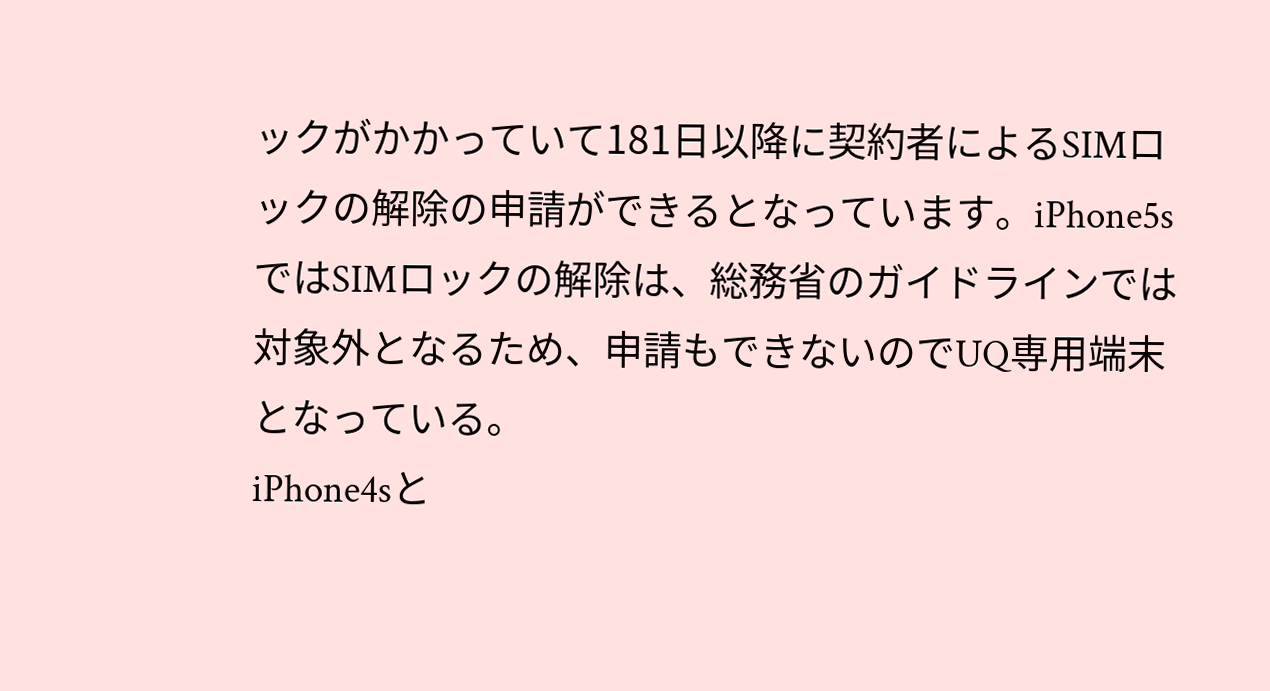ックがかかっていて181日以降に契約者によるSIMロックの解除の申請ができるとなっています。iPhone5sではSIMロックの解除は、総務省のガイドラインでは対象外となるため、申請もできないのでUQ専用端末となっている。
iPhone4sと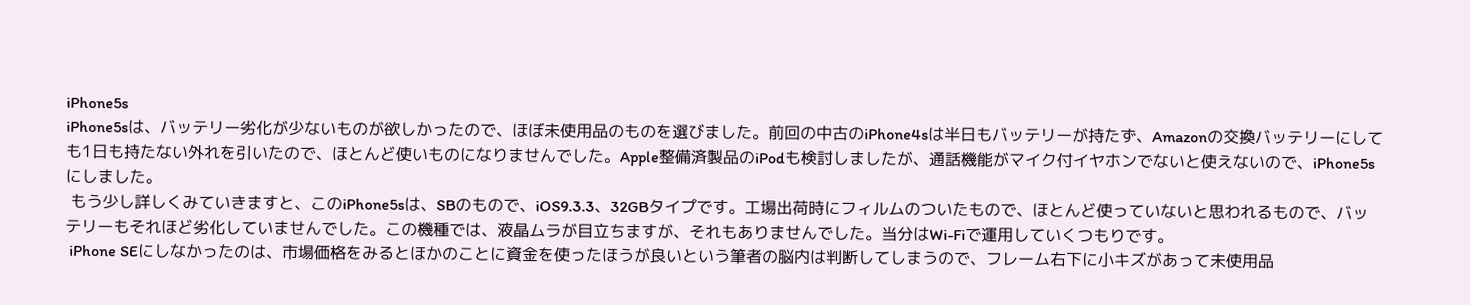iPhone5s
iPhone5sは、バッテリー劣化が少ないものが欲しかったので、ほぼ未使用品のものを選びました。前回の中古のiPhone4sは半日もバッテリーが持たず、Amazonの交換バッテリーにしても1日も持たない外れを引いたので、ほとんど使いものになりませんでした。Apple整備済製品のiPodも検討しましたが、通話機能がマイク付イヤホンでないと使えないので、iPhone5sにしました。
 もう少し詳しくみていきますと、このiPhone5sは、SBのもので、iOS9.3.3、32GBタイプです。工場出荷時にフィルムのついたもので、ほとんど使っていないと思われるもので、バッテリーもそれほど劣化していませんでした。この機種では、液晶ムラが目立ちますが、それもありませんでした。当分はWi-Fiで運用していくつもりです。
 iPhone SEにしなかったのは、市場価格をみるとほかのことに資金を使ったほうが良いという筆者の脳内は判断してしまうので、フレーム右下に小キズがあって未使用品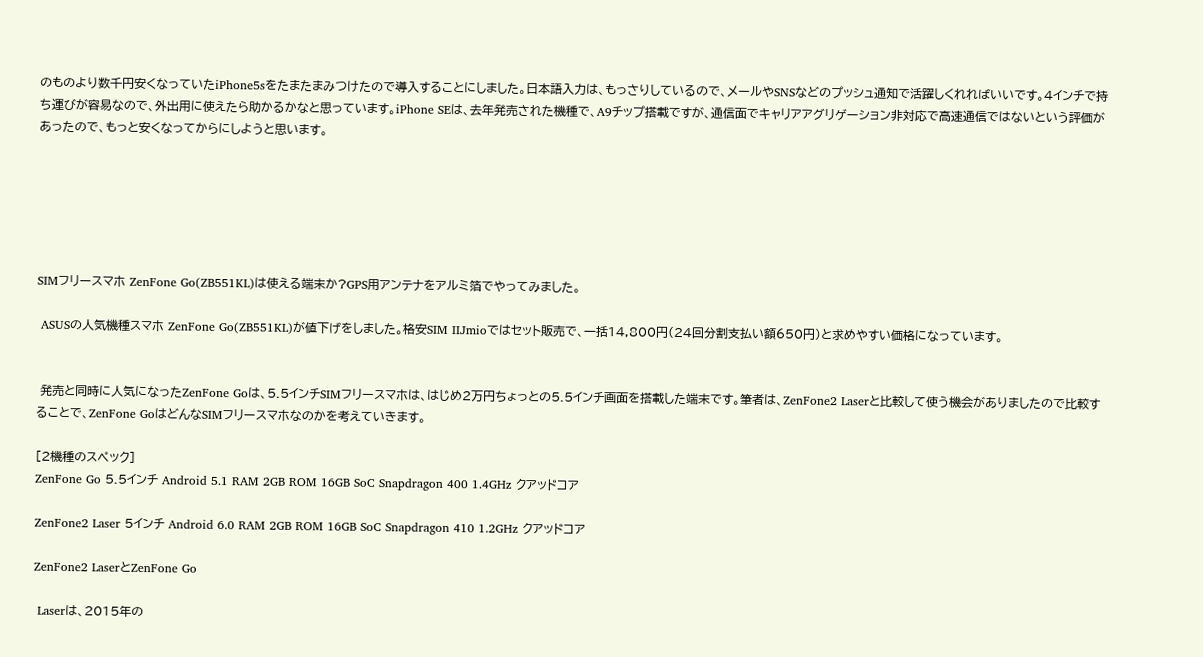のものより数千円安くなっていたiPhone5sをたまたまみつけたので導入することにしました。日本語入力は、もっさりしているので、メールやSNSなどのプッシュ通知で活躍しくれればいいです。4インチで持ち運びが容易なので、外出用に使えたら助かるかなと思っています。iPhone SEは、去年発売された機種で、A9チップ搭載ですが、通信面でキャリアアグリゲーション非対応で高速通信ではないという評価があったので、もっと安くなってからにしようと思います。






SIMフリースマホ ZenFone Go(ZB551KL)は使える端末か?GPS用アンテナをアルミ箔でやってみました。

 ASUSの人気機種スマホ ZenFone Go(ZB551KL)が値下げをしました。格安SIM IIJmioではセット販売で、一括14,800円(24回分割支払い額650円)と求めやすい価格になっています。


 発売と同時に人気になったZenFone Goは、5.5インチSIMフリースマホは、はじめ2万円ちょっとの5.5インチ画面を搭載した端末です。筆者は、ZenFone2 Laserと比較して使う機会がありましたので比較することで、ZenFone GoはどんなSIMフリースマホなのかを考えていきます。

[2機種のスペック]
ZenFone Go 5.5インチ Android 5.1 RAM 2GB ROM 16GB SoC Snapdragon 400 1.4GHz クアッドコア

ZenFone2 Laser 5インチ Android 6.0 RAM 2GB ROM 16GB SoC Snapdragon 410 1.2GHz クアッドコア

ZenFone2 LaserとZenFone Go

 Laserは、2015年の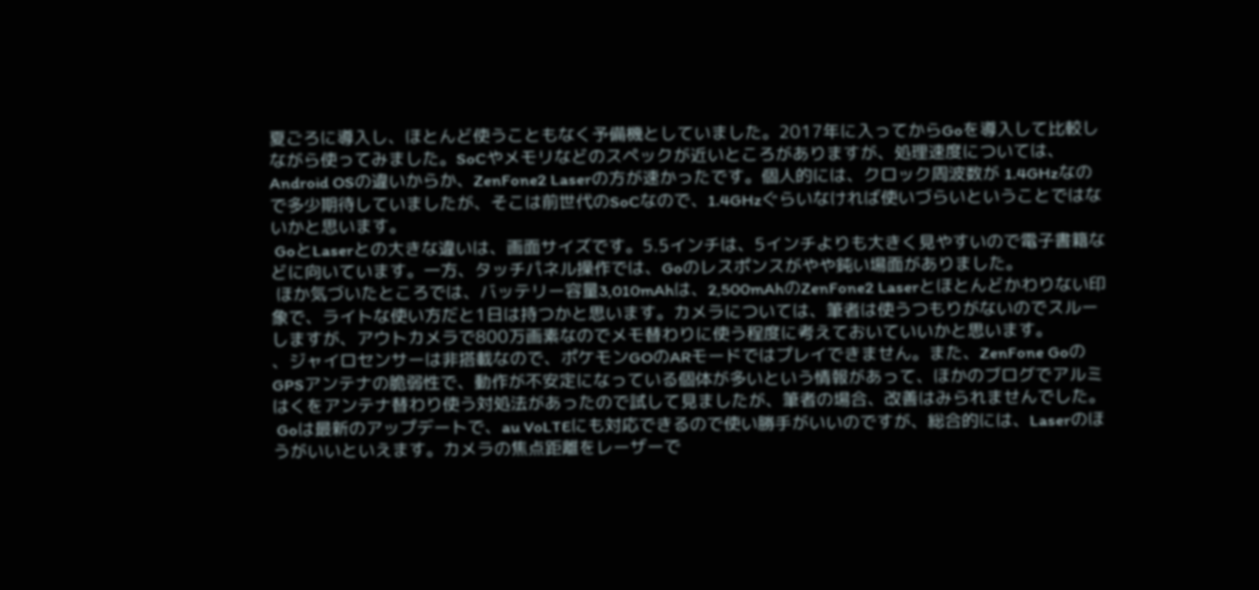夏ごろに導入し、ほとんど使うこともなく予備機としていました。2017年に入ってからGoを導入して比較しながら使ってみました。SoCやメモリなどのスペックが近いところがありますが、処理速度については、Android OSの違いからか、ZenFone2 Laserの方が速かったです。個人的には、クロック周波数が 1.4GHzなので多少期待していましたが、そこは前世代のSoCなので、1.4GHzぐらいなければ使いづらいということではないかと思います。
 GoとLaserとの大きな違いは、画面サイズです。5.5インチは、5インチよりも大きく見やすいので電子書籍などに向いています。一方、タッチパネル操作では、Goのレスポンスがやや鈍い場面がありました。
 ほか気づいたところでは、バッテリー容量3,010mAhは、2,500mAhのZenFone2 Laserとほとんどかわりない印象で、ライトな使い方だと1日は持つかと思います。カメラについては、筆者は使うつもりがないのでスルーしますが、アウトカメラで800万画素なのでメモ替わりに使う程度に考えておいていいかと思います。
、ジャイロセンサーは非搭載なので、ポケモンGOのARモードではプレイできません。また、ZenFone GoのGPSアンテナの脆弱性で、動作が不安定になっている個体が多いという情報があって、ほかのブログでアルミはくをアンテナ替わり使う対処法があったので試して見ましたが、筆者の場合、改善はみられませんでした。
 Goは最新のアップデートで、au VoLTEにも対応できるので使い勝手がいいのですが、総合的には、Laserのほうがいいといえます。カメラの焦点距離をレーザーで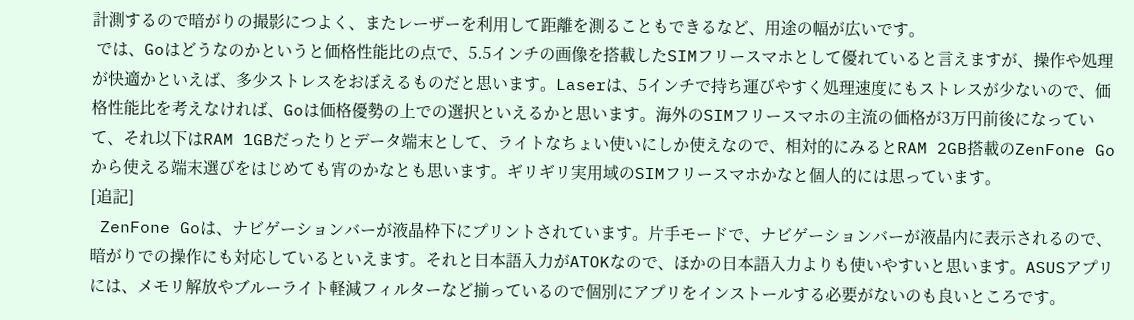計測するので暗がりの撮影につよく、またレーザーを利用して距離を測ることもできるなど、用途の幅が広いです。
 では、Goはどうなのかというと価格性能比の点で、5.5インチの画像を搭載したSIMフリースマホとして優れていると言えますが、操作や処理が快適かといえば、多少ストレスをおぼえるものだと思います。Laserは、5インチで持ち運びやすく処理速度にもストレスが少ないので、価格性能比を考えなければ、Goは価格優勢の上での選択といえるかと思います。海外のSIMフリースマホの主流の価格が3万円前後になっていて、それ以下はRAM 1GBだったりとデータ端末として、ライトなちょい使いにしか使えなので、相対的にみるとRAM 2GB搭載のZenFone Goから使える端末選びをはじめても宵のかなとも思います。ギリギリ実用域のSIMフリースマホかなと個人的には思っています。
[追記]
 ZenFone Goは、ナビゲーションバーが液晶枠下にプリントされています。片手モードで、ナビゲーションバーが液晶内に表示されるので、暗がりでの操作にも対応しているといえます。それと日本語入力がATOKなので、ほかの日本語入力よりも使いやすいと思います。ASUSアプリには、メモリ解放やブルーライト軽減フィルターなど揃っているので個別にアプリをインストールする必要がないのも良いところです。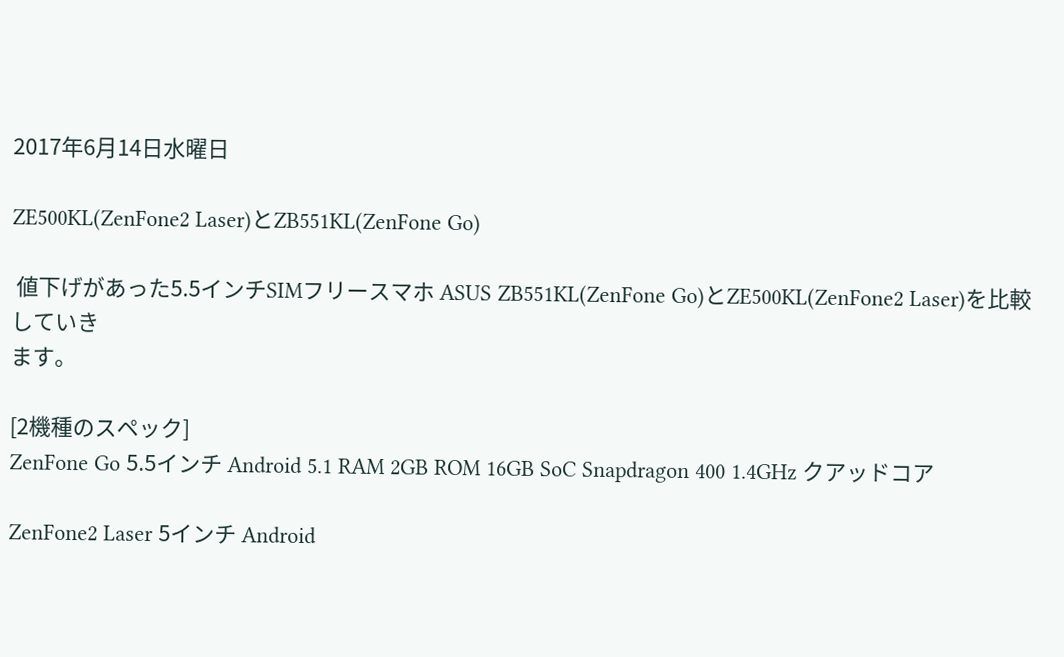2017年6月14日水曜日

ZE500KL(ZenFone2 Laser)とZB551KL(ZenFone Go)

 値下げがあった5.5インチSIMフリースマホ ASUS ZB551KL(ZenFone Go)とZE500KL(ZenFone2 Laser)を比較していき
ます。

[2機種のスペック]
ZenFone Go 5.5インチ Android 5.1 RAM 2GB ROM 16GB SoC Snapdragon 400 1.4GHz クアッドコア

ZenFone2 Laser 5インチ Android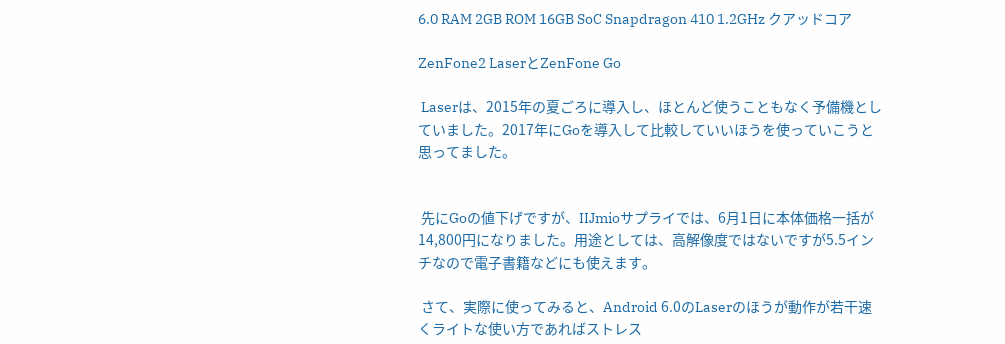6.0 RAM 2GB ROM 16GB SoC Snapdragon 410 1.2GHz クアッドコア

ZenFone2 LaserとZenFone Go

 Laserは、2015年の夏ごろに導入し、ほとんど使うこともなく予備機としていました。2017年にGoを導入して比較していいほうを使っていこうと思ってました。


 先にGoの値下げですが、IIJmioサプライでは、6月1日に本体価格一括が14,800円になりました。用途としては、高解像度ではないですが5.5インチなので電子書籍などにも使えます。

 さて、実際に使ってみると、Android 6.0のLaserのほうが動作が若干速くライトな使い方であればストレス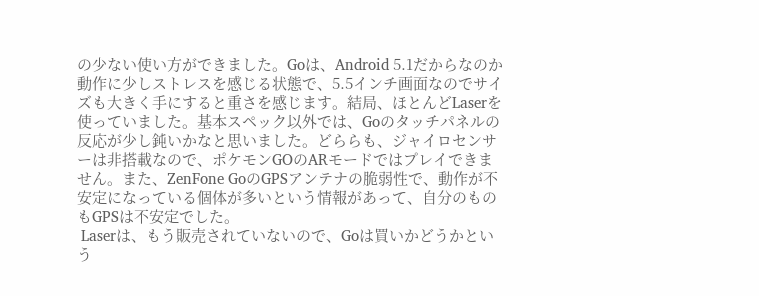の少ない使い方ができました。Goは、Android 5.1だからなのか動作に少しストレスを感じる状態で、5.5インチ画面なのでサイズも大きく手にすると重さを感じます。結局、ほとんどLaserを使っていました。基本スペック以外では、Goのタッチパネルの反応が少し鈍いかなと思いました。どららも、ジャイロセンサーは非搭載なので、ポケモンGOのARモードではプレイできません。また、ZenFone GoのGPSアンテナの脆弱性で、動作が不安定になっている個体が多いという情報があって、自分のものもGPSは不安定でした。
 Laserは、もう販売されていないので、Goは買いかどうかという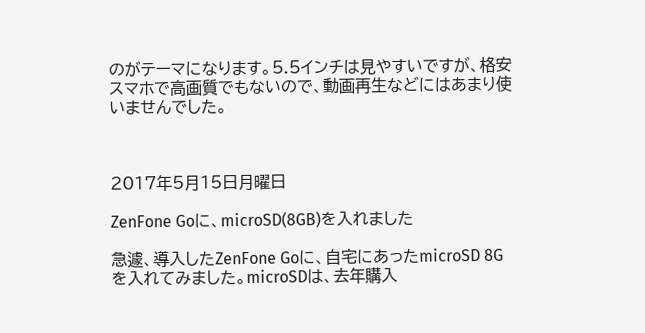のがテーマになります。5.5インチは見やすいですが、格安スマホで高画質でもないので、動画再生などにはあまり使いませんでした。



2017年5月15日月曜日

ZenFone Goに、microSD(8GB)を入れました

急遽、導入したZenFone Goに、自宅にあったmicroSD 8Gを入れてみました。microSDは、去年購入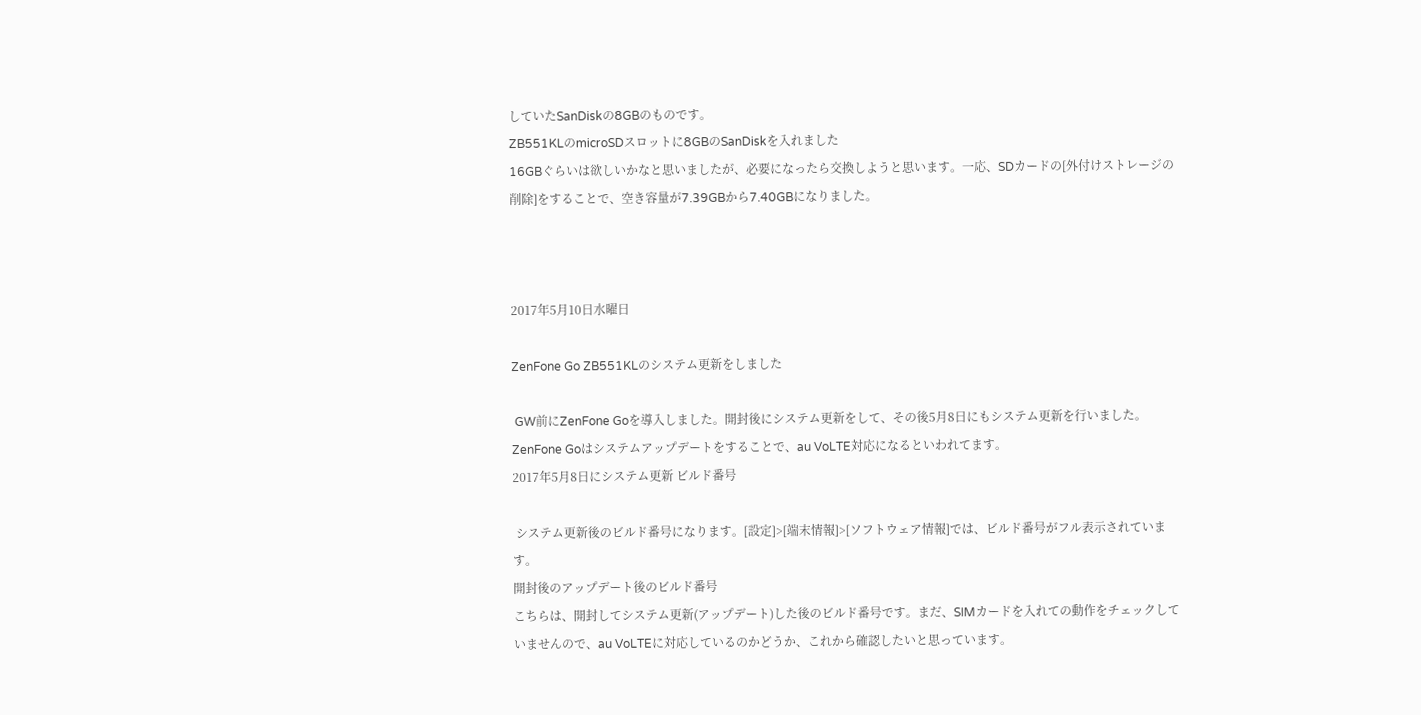していたSanDiskの8GBのものです。
ZB551KLのmicroSDスロットに8GBのSanDiskを入れました
16GBぐらいは欲しいかなと思いましたが、必要になったら交換しようと思います。一応、SDカードの[外付けストレージの削除]をすることで、空き容量が7.39GBから7.40GBになりました。



2017年5月10日水曜日

ZenFone Go ZB551KLのシステム更新をしました

 GW前にZenFone Goを導入しました。開封後にシステム更新をして、その後5月8日にもシステム更新を行いました。ZenFone Goはシステムアップデートをすることで、au VoLTE対応になるといわれてます。
2017年5月8日にシステム更新 ビルド番号

 システム更新後のビルド番号になります。[設定]>[端末情報]>[ソフトウェア情報]では、ビルド番号がフル表示されています。
開封後のアップデート後のビルド番号
こちらは、開封してシステム更新(アップデート)した後のビルド番号です。まだ、SIMカードを入れての動作をチェックしていませんので、au VoLTEに対応しているのかどうか、これから確認したいと思っています。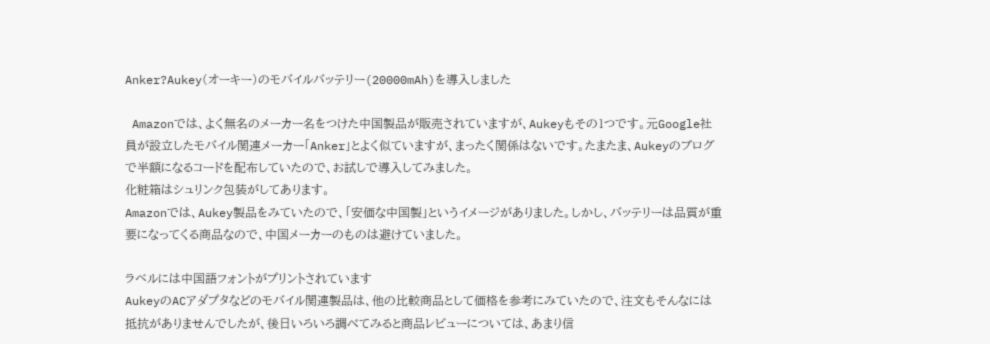Anker?Aukey(オーキー)のモバイルバッテリー(20000mAh)を導入しました

 Amazonでは、よく無名のメーカー名をつけた中国製品が販売されていますが、Aukeyもその1つです。元Google社員が設立したモバイル関連メーカー「Anker」とよく似ていますが、まったく関係はないです。たまたま、Aukeyのブログで半額になるコードを配布していたので、お試しで導入してみました。
化粧箱はシュリンク包装がしてあります。
Amazonでは、Aukey製品をみていたので、「安価な中国製」というイメージがありました。しかし、バッテリーは品質が重要になってくる商品なので、中国メーカーのものは避けていました。

ラベルには中国語フォントがプリントされています
AukeyのACアダプタなどのモバイル関連製品は、他の比較商品として価格を参考にみていたので、注文もそんなには抵抗がありませんでしたが、後日いろいろ調べてみると商品レビューについては、あまり信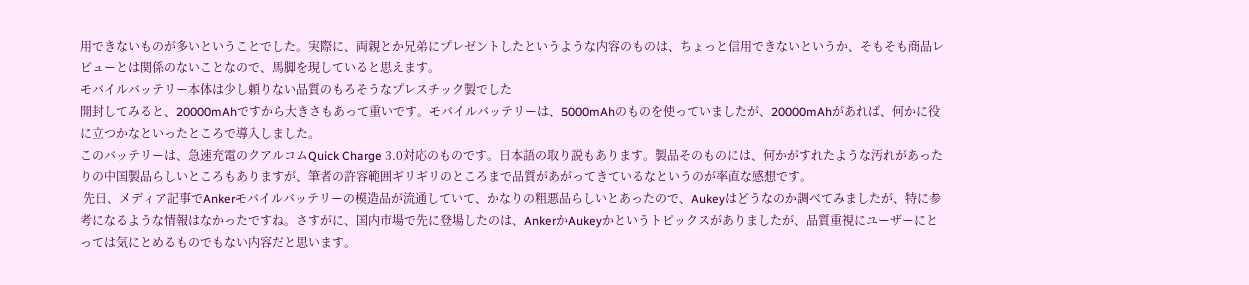用できないものが多いということでした。実際に、両親とか兄弟にプレゼントしたというような内容のものは、ちょっと信用できないというか、そもそも商品レビューとは関係のないことなので、馬脚を現していると思えます。
モバイルバッテリー本体は少し頼りない品質のもろそうなプレスチック製でした
開封してみると、20000mAhですから大きさもあって重いです。モバイルバッテリーは、5000mAhのものを使っていましたが、20000mAhがあれば、何かに役に立つかなといったところで導入しました。
このバッテリーは、急速充電のクアルコムQuick Charge 3.0対応のものです。日本語の取り説もあります。製品そのものには、何かがすれたような汚れがあったりの中国製品らしいところもありますが、筆者の許容範囲ギリギリのところまで品質があがってきているなというのが率直な感想です。
 先日、メディア記事でAnkerモバイルバッテリーの模造品が流通していて、かなりの粗悪品らしいとあったので、Aukeyはどうなのか調べてみましたが、特に参考になるような情報はなかったですね。さすがに、国内市場で先に登場したのは、AnkerかAukeyかというトピックスがありましたが、品質重視にユーザーにとっては気にとめるものでもない内容だと思います。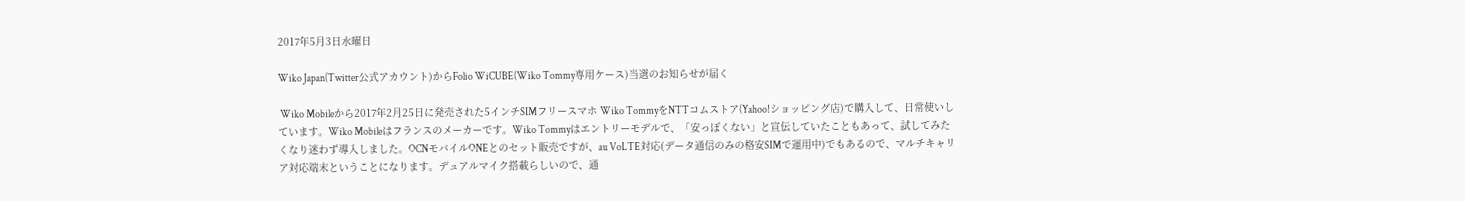2017年5月3日水曜日

Wiko Japan(Twitter公式アカウント)からFolio WiCUBE(Wiko Tommy専用ケース)当選のお知らせが届く

 Wiko Mobileから2017年2月25日に発売された5インチSIMフリースマホ Wiko TommyをNTTコムストア(Yahoo!ショッピング店)で購入して、日常使いしています。Wiko Mobileはフランスのメーカーです。Wiko Tommyはエントリーモデルで、「安っぽくない」と宣伝していたこともあって、試してみたくなり迷わず導入しました。OCNモバイルONEとのセット販売ですが、au VoLTE対応(データ通信のみの格安SIMで運用中)でもあるので、マルチキャリア対応端末ということになります。デュアルマイク搭載らしいので、通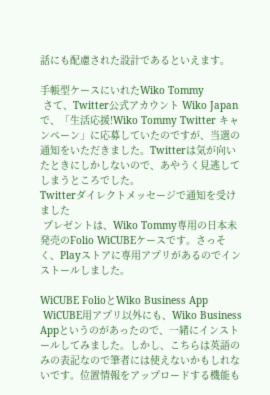話にも配慮された設計であるといえます。

手帳型ケースにいれたWiko Tommy
 さて、Twitter公式アカウント Wiko Japanで、「生活応援!Wiko Tommy Twitter キャンペーン」に応募していたのですが、当選の通知をいただきました。Twitterは気が向いたときにしかしないので、あやうく見逃してしまうところでした。
Twitterダイレクトメッセージで通知を受けました
 プレゼントは、Wiko Tommy専用の日本未発売のFolio WiCUBEケースです。さっそく、Playストアに専用アプリがあるのでインストールしました。

WiCUBE FolioとWiko Business App
 WiCUBE用アプリ以外にも、Wiko Business Appというのがあったので、一緒にインストールしてみました。しかし、こちらは英語のみの表記なので筆者には使えないかもしれないです。位置情報をアップロードする機能も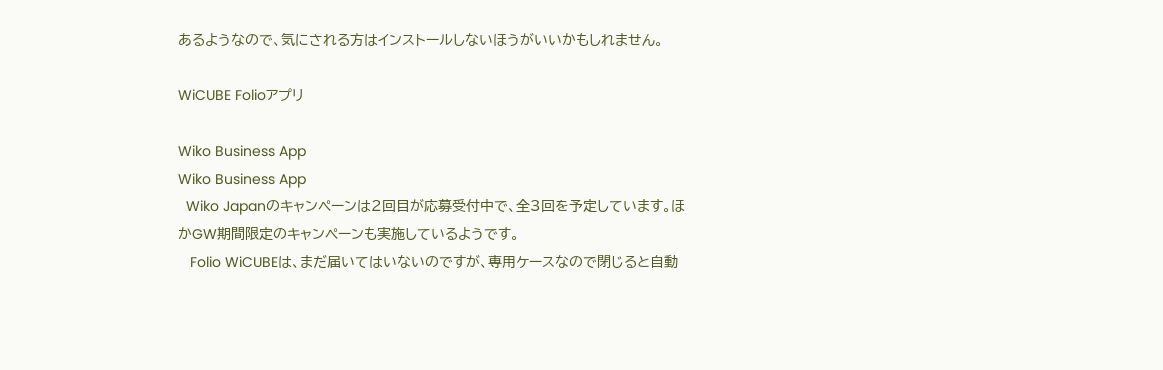あるようなので、気にされる方はインストールしないほうがいいかもしれません。

WiCUBE Folioアプリ

Wiko Business App
Wiko Business App
  Wiko Japanのキャンペーンは2回目が応募受付中で、全3回を予定しています。ほかGW期間限定のキャンペーンも実施しているようです。
   Folio WiCUBEは、まだ届いてはいないのですが、専用ケースなので閉じると自動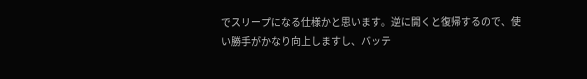でスリープになる仕様かと思います。逆に開くと復帰するので、使い勝手がかなり向上しますし、バッテ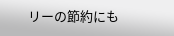リーの節約にも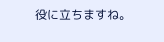役に立ちますね。